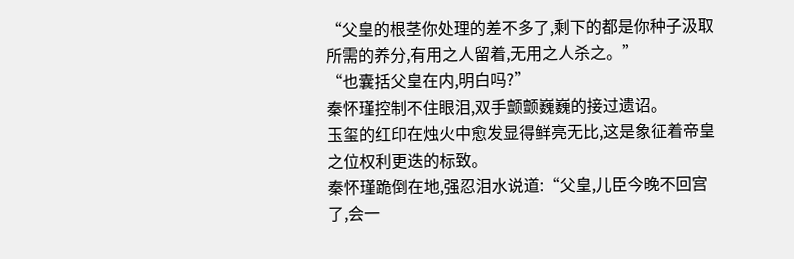“父皇的根茎你处理的差不多了,剩下的都是你种子汲取所需的养分,有用之人留着,无用之人杀之。”
“也囊括父皇在内,明白吗?”
秦怀瑾控制不住眼泪,双手颤颤巍巍的接过遗诏。
玉玺的红印在烛火中愈发显得鲜亮无比,这是象征着帝皇之位权利更迭的标致。
秦怀瑾跪倒在地,强忍泪水说道:“父皇,儿臣今晚不回宫了,会一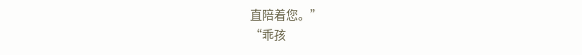直陪着您。”
“乖孩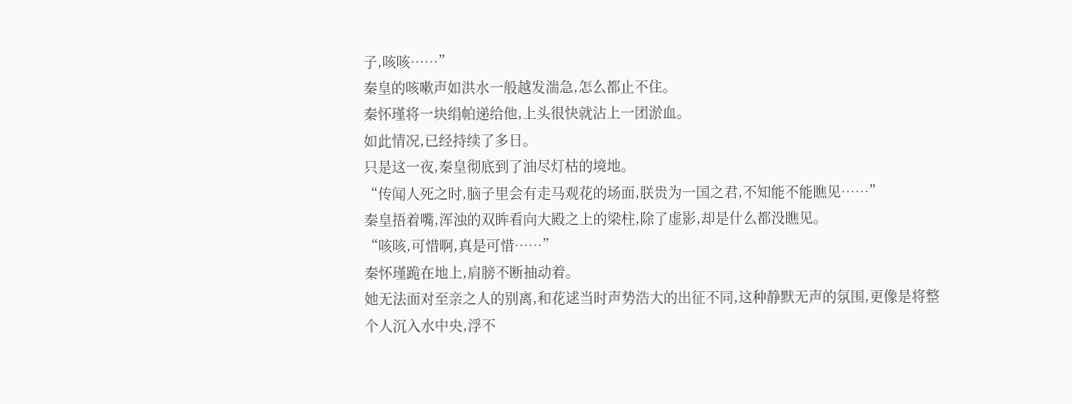子,咳咳……”
秦皇的咳嗽声如洪水一般越发湍急,怎么都止不住。
秦怀瑾将一块绢帕递给他,上头很快就沾上一团淤血。
如此情况,已经持续了多日。
只是这一夜,秦皇彻底到了油尽灯枯的境地。
“传闻人死之时,脑子里会有走马观花的场面,朕贵为一国之君,不知能不能瞧见……”
秦皇捂着嘴,浑浊的双眸看向大殿之上的梁柱,除了虚影,却是什么都没瞧见。
“咳咳,可惜啊,真是可惜……”
秦怀瑾跪在地上,肩膀不断抽动着。
她无法面对至亲之人的别离,和花逑当时声势浩大的出征不同,这种静默无声的氛围,更像是将整个人沉入水中央,浮不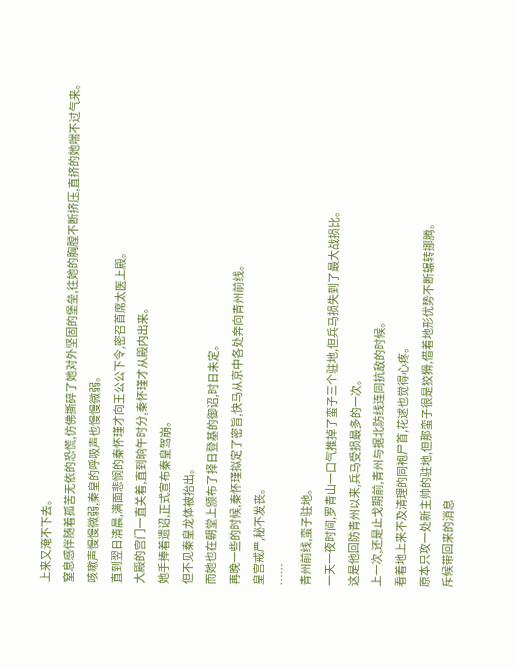上来又淹不下去。
窒息感伴随着孤苦无依的恐慌,仿佛撕碎了她对外坚固的堡垒,往她的胸膛不断挤压,直挤的她喘不过气来。
咳嗽声慢慢微弱,秦皇的呼吸声也慢慢微弱。
直到翌日清晨,满面悲悯的秦怀瑾才向王公公下令,密召首席太医上殿。
大殿的宫门一直关着,直到晌午时分,秦怀瑾才从殿内出来。
她手捧着遗诏,正式宣布秦皇驾崩。
但不见秦皇龙体被抬出。
而她也在朝堂上颁布了择日登基的御诏,时日未定。
再晚一些的时候,秦怀瑾拟定了密旨,快马从京中各处奔向青州前线。
皇宫戒严,秘不发丧。
……
青州前线,蛮子驻地。
一天一夜时间,罗青山一口气推掉了蛮子三个驻地,但兵马损失到了最大战损比。
这是他回防青州以来,兵马受损最多的一次。
上一次,还是止戈期前,青州与据北防线连同抗敌的时候。
看着地上来不及清理的同袍尸首,花逑也觉得心疼。
原本只攻一处新主帅的驻地,但那蛮子很是狡猾,借着地形优势不断辗转挪腾。
斥候带回来的消息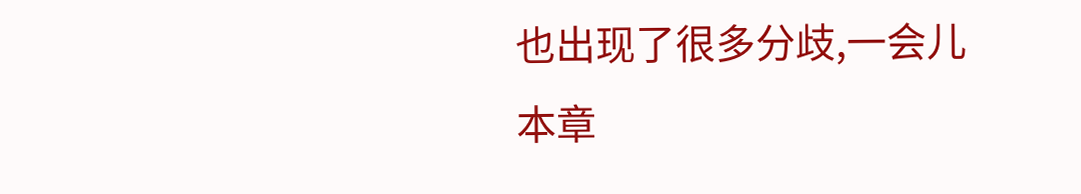也出现了很多分歧,一会儿
本章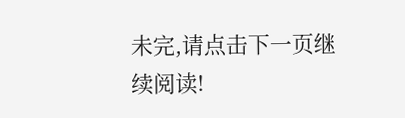未完,请点击下一页继续阅读!